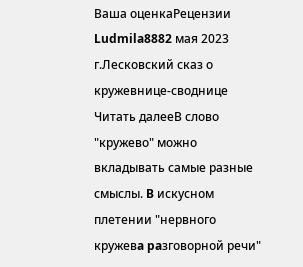Ваша оценкаРецензии
Ludmila8882 мая 2023 г.Лесковский сказ о кружевнице-своднице
Читать далееВ слово "кружево" можно вкладывать самые разные смыслы. B иcкycнoм плeтeнии "нepвнoгo кpyжeвa paзгoвopнoй peчи"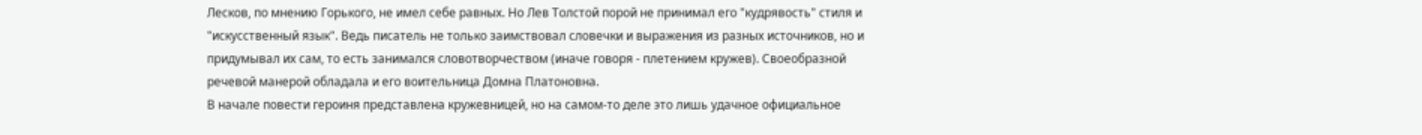Лecкoв, пo мнению Гopькoгo, нe имeл ceбe равных. Но Лев Толстой порой не принимал его "кудрявость" стиля и "искусственный язык". Ведь писатель не только заимствовал словечки и выражения из разных источников, но и придумывал их сам, то есть занимался словотворчеством (иначе говоря - плетением кружев). Своеобразной речевой манерой обладала и его воительница Домна Платоновна.
В начале повести героиня представлена кружевницей, но на самом-то деле это лишь удачное официальное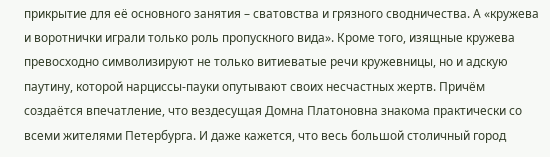прикрытие для её основного занятия – сватовства и грязного сводничества. А «кружева и воротнички играли только роль пропускного вида». Кроме того, изящные кружева превосходно символизируют не только витиеватые речи кружевницы, но и адскую паутину, которой нарциссы-пауки опутывают своих несчастных жертв. Причём создаётся впечатление, что вездесущая Домна Платоновна знакома практически со всеми жителями Петербурга. И даже кажется, что весь большой столичный город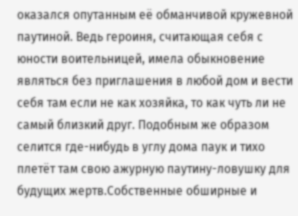оказался опутанным её обманчивой кружевной паутиной. Ведь героиня, считающая себя с юности воительницей, имела обыкновение являться без приглашения в любой дом и вести себя там если не как хозяйка, то как чуть ли не самый близкий друг. Подобным же образом селится где-нибудь в углу дома паук и тихо плетёт там свою ажурную паутину-ловушку для будущих жертв.Собственные обширные и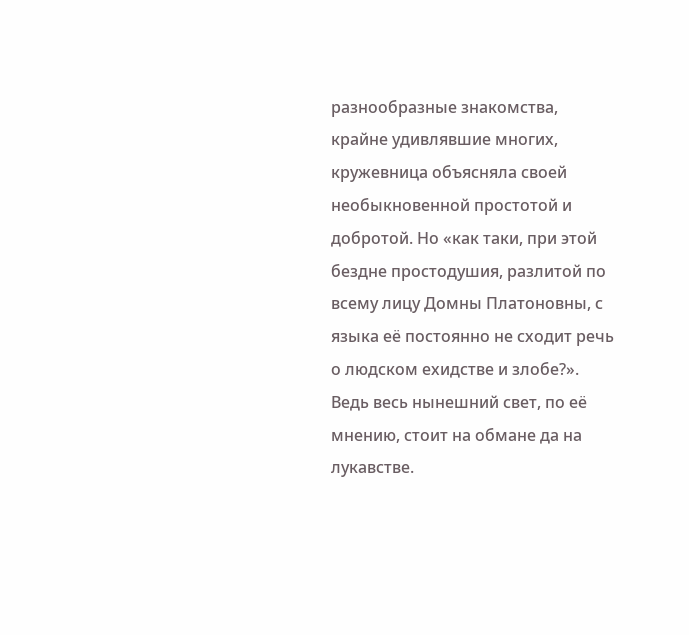разнообразные знакомства, крайне удивлявшие многих, кружевница объясняла своей необыкновенной простотой и добротой. Но «как таки, при этой бездне простодушия, разлитой по всему лицу Домны Платоновны, с языка её постоянно не сходит речь о людском ехидстве и злобе?». Ведь весь нынешний свет, по её мнению, стоит на обмане да на лукавстве.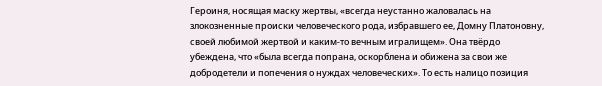Героиня, носящая маску жертвы, «всегда неустанно жаловалась на злокозненные происки человеческого рода, избравшего ее, Домну Платоновну, своей любимой жертвой и каким-то вечным игралищем». Она твёрдо убеждена, что «была всегда попрана, оскорблена и обижена за свои же добродетели и попечения о нуждах человеческих». То есть налицо позиция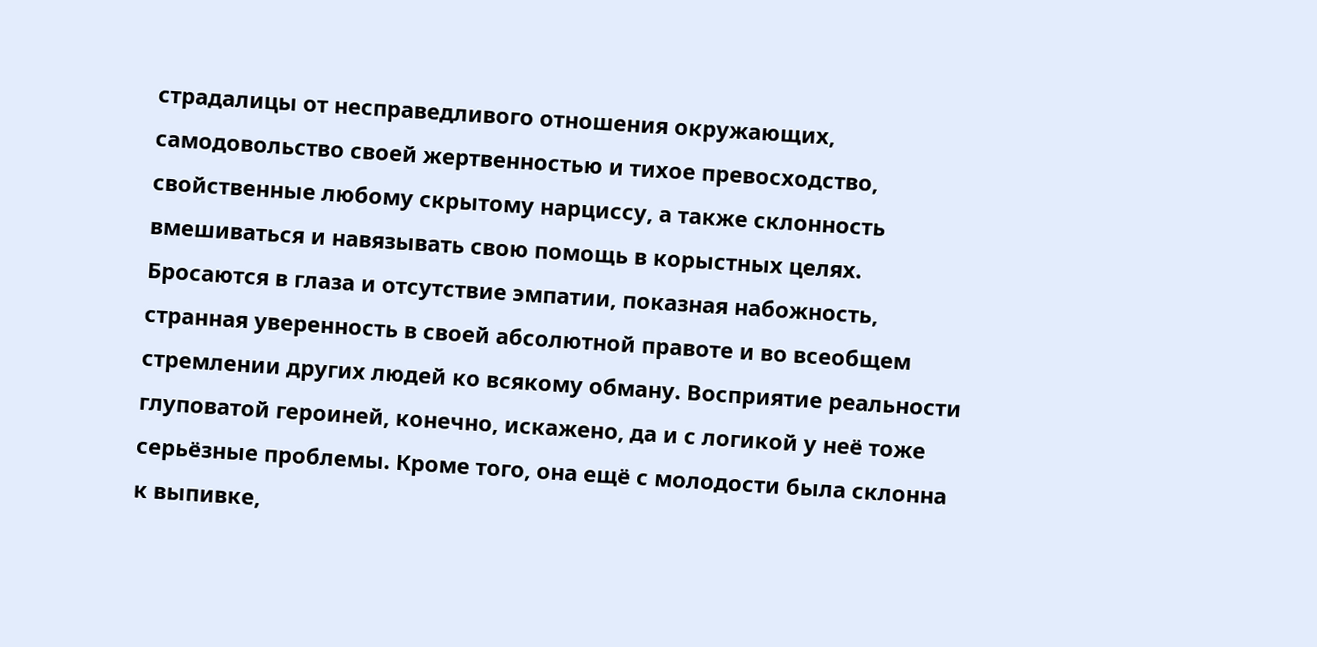страдалицы от несправедливого отношения окружающих, самодовольство своей жертвенностью и тихое превосходство, свойственные любому скрытому нарциссу, а также склонность вмешиваться и навязывать свою помощь в корыстных целях.
Бросаются в глаза и отсутствие эмпатии, показная набожность, странная уверенность в своей абсолютной правоте и во всеобщем стремлении других людей ко всякому обману. Восприятие реальности глуповатой героиней, конечно, искажено, да и с логикой у неё тоже серьёзные проблемы. Кроме того, она ещё с молодости была склонна к выпивке,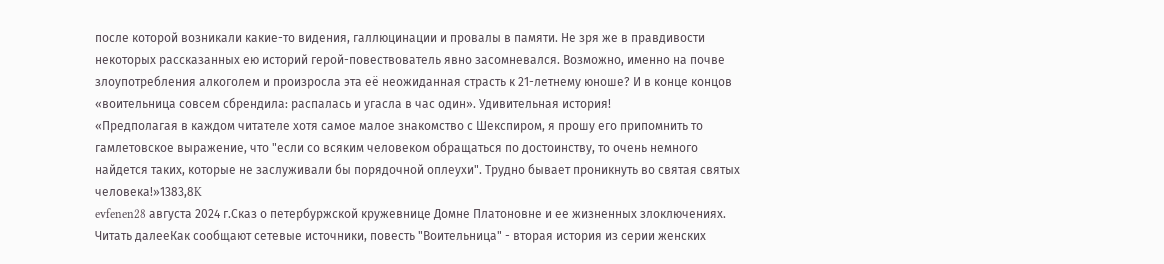после которой возникали какие-то видения, галлюцинации и провалы в памяти. Не зря же в правдивости некоторых рассказанных ею историй герой-повествователь явно засомневался. Возможно, именно на почве злоупотребления алкоголем и произросла эта её неожиданная страсть к 21-летнему юноше? И в конце концов «воительница совсем сбрендила: распалась и угасла в час один». Удивительная история!
«Предполагая в каждом читателе хотя самое малое знакомство с Шекспиром, я прошу его припомнить то гамлетовское выражение, что "если со всяким человеком обращаться по достоинству, то очень немного найдется таких, которые не заслуживали бы порядочной оплеухи". Трудно бывает проникнуть во святая святых человека!»1383,8K
evfenen28 августа 2024 г.Сказ о петербуржской кружевнице Домне Платоновне и ее жизненных злоключениях.
Читать далееКак сообщают сетевые источники, повесть "Воительница" - вторая история из серии женских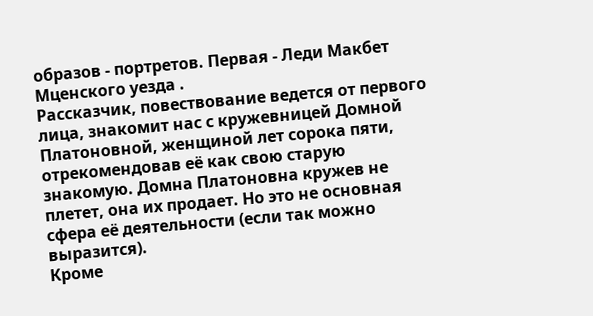образов - портретов. Первая - Леди Макбет Мценского уезда .
Рассказчик, повествование ведется от первого лица, знакомит нас с кружевницей Домной Платоновной, женщиной лет сорока пяти, отрекомендовав её как свою старую знакомую. Домна Платоновна кружев не плетет, она их продает. Но это не основная сфера её деятельности (если так можно выразится).
Кроме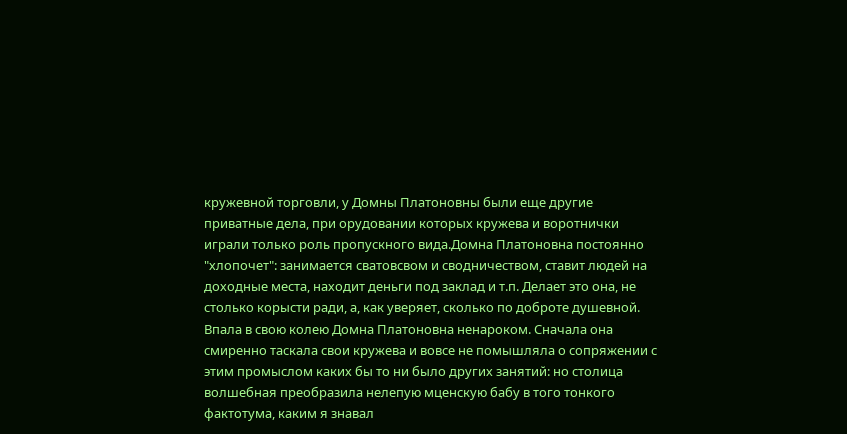кружевной торговли, у Домны Платоновны были еще другие приватные дела, при орудовании которых кружева и воротнички играли только роль пропускного вида.Домна Платоновна постоянно "хлопочет": занимается сватовсвом и сводничеством, ставит людей на доходные места, находит деньги под заклад и т.п. Делает это она, не столько корысти ради, а, как уверяет, сколько по доброте душевной.
Впала в свою колею Домна Платоновна ненароком. Сначала она смиренно таскала свои кружева и вовсе не помышляла о сопряжении с этим промыслом каких бы то ни было других занятий: но столица волшебная преобразила нелепую мценскую бабу в того тонкого фактотума, каким я знавал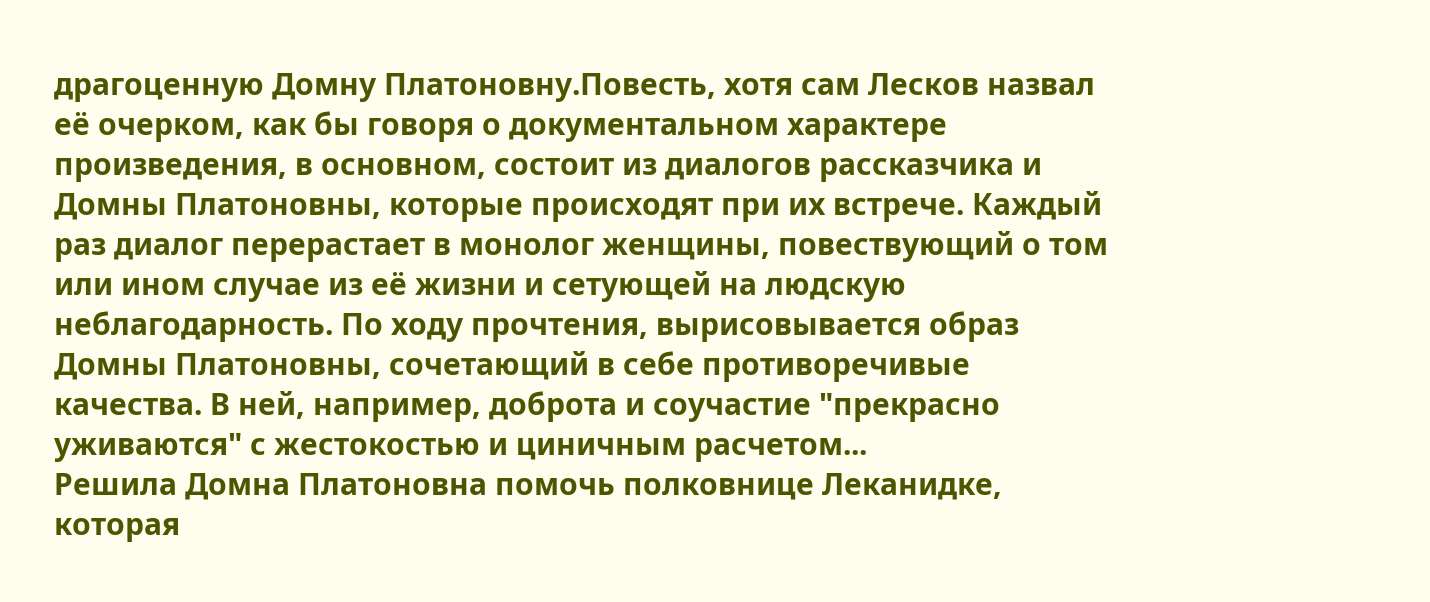драгоценную Домну Платоновну.Повесть, хотя сам Лесков назвал её очерком, как бы говоря о документальном характере произведения, в основном, состоит из диалогов рассказчика и Домны Платоновны, которые происходят при их встрече. Каждый раз диалог перерастает в монолог женщины, повествующий о том или ином случае из её жизни и сетующей на людскую неблагодарность. По ходу прочтения, вырисовывается образ Домны Платоновны, сочетающий в себе противоречивые качества. В ней, например, доброта и соучастие "прекрасно уживаются" с жестокостью и циничным расчетом...
Решила Домна Платоновна помочь полковнице Леканидке, которая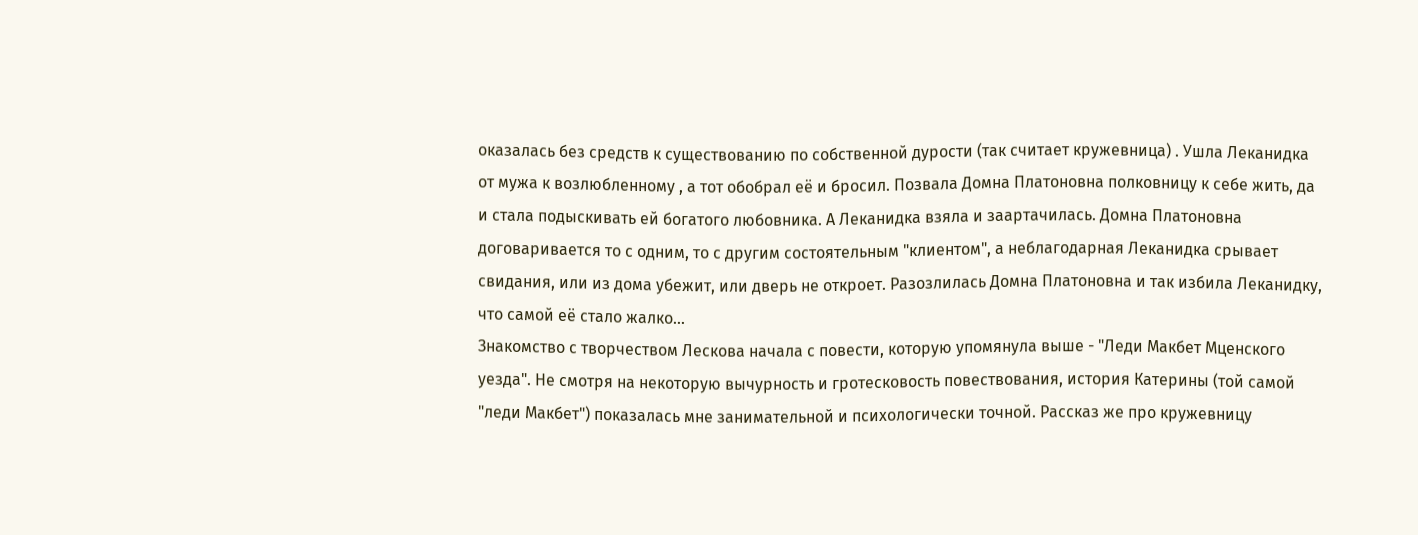оказалась без средств к существованию по собственной дурости (так считает кружевница) . Ушла Леканидка от мужа к возлюбленному , а тот обобрал её и бросил. Позвала Домна Платоновна полковницу к себе жить, да и стала подыскивать ей богатого любовника. А Леканидка взяла и заартачилась. Домна Платоновна договаривается то с одним, то с другим состоятельным "клиентом", а неблагодарная Леканидка срывает свидания, или из дома убежит, или дверь не откроет. Разозлилась Домна Платоновна и так избила Леканидку, что самой её стало жалко...
Знакомство с творчеством Лескова начала с повести, которую упомянула выше - "Леди Макбет Мценского уезда". Не смотря на некоторую вычурность и гротесковость повествования, история Катерины (той самой "леди Макбет") показалась мне занимательной и психологически точной. Рассказ же про кружевницу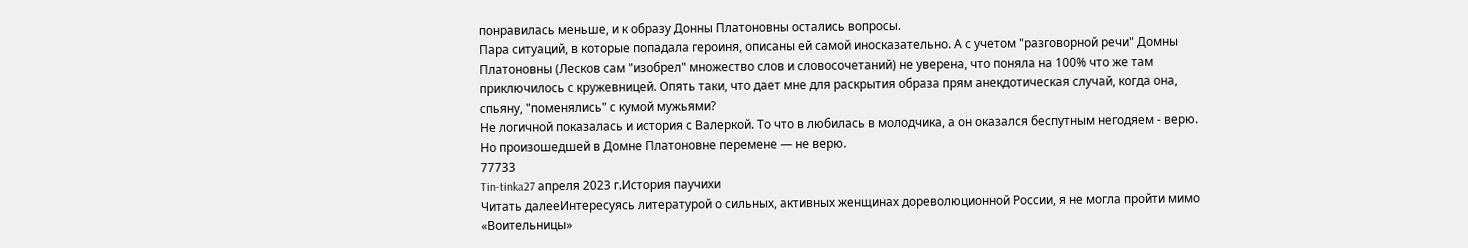понравилась меньше, и к образу Донны Платоновны остались вопросы.
Пара ситуаций, в которые попадала героиня, описаны ей самой иносказательно. А с учетом "разговорной речи" Домны Платоновны (Лесков сам "изобрел" множество слов и словосочетаний) не уверена, что поняла на 100% что же там приключилось с кружевницей. Опять таки, что дает мне для раскрытия образа прям анекдотическая случай, когда она, спьяну, "поменялись" с кумой мужьями?
Не логичной показалась и история с Валеркой. То что в любилась в молодчика, а он оказался беспутным негодяем - верю. Но произошедшей в Домне Платоновне перемене — не верю.
77733
Tin-tinka27 апреля 2023 г.История паучихи
Читать далееИнтересуясь литературой о сильных, активных женщинах дореволюционной России, я не могла пройти мимо «Воительницы»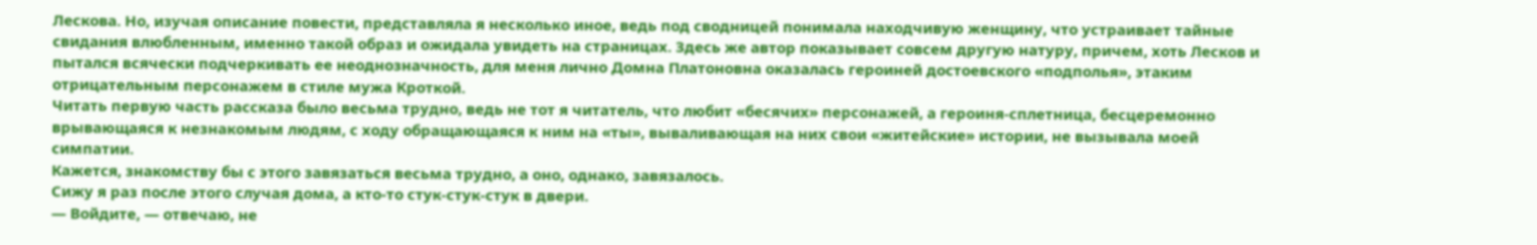Лескова. Но, изучая описание повести, представляла я несколько иное, ведь под сводницей понимала находчивую женщину, что устраивает тайные свидания влюбленным, именно такой образ и ожидала увидеть на страницах. Здесь же автор показывает совсем другую натуру, причем, хоть Лесков и пытался всячески подчеркивать ее неоднозначность, для меня лично Домна Платоновна оказалась героиней достоевского «подполья», этаким отрицательным персонажем в стиле мужа Кроткой.
Читать первую часть рассказа было весьма трудно, ведь не тот я читатель, что любит «бесячих» персонажей, а героиня-сплетница, бесцеремонно врывающаяся к незнакомым людям, с ходу обращающаяся к ним на «ты», вываливающая на них свои «житейские» истории, не вызывала моей симпатии.
Кажется, знакомству бы с этого завязаться весьма трудно, а оно, однако, завязалось.
Сижу я раз после этого случая дома, а кто-то стук-стук-стук в двери.
— Войдите, — отвечаю, не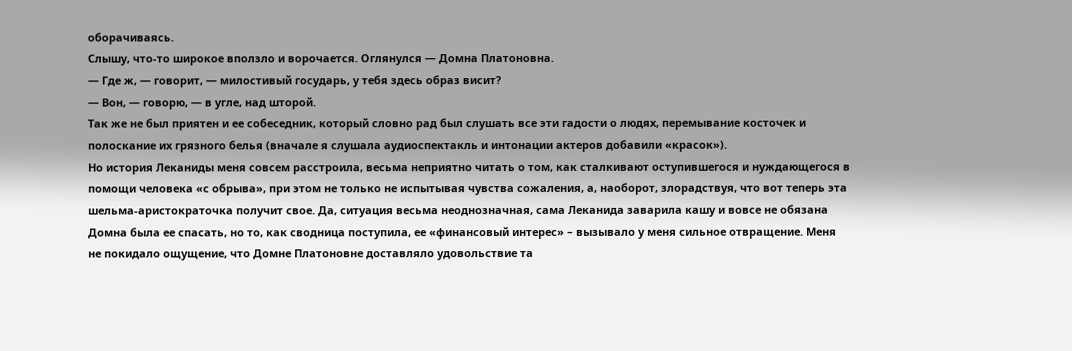оборачиваясь.
Слышу, что-то широкое вползло и ворочается. Оглянулся — Домна Платоновна.
— Где ж, — говорит, — милостивый государь, у тебя здесь образ висит?
— Вон, — говорю, — в угле, над шторой.
Так же не был приятен и ее собеседник, который словно рад был слушать все эти гадости о людях, перемывание косточек и полоскание их грязного белья (вначале я слушала аудиоспектакль и интонации актеров добавили «красок»).
Но история Леканиды меня совсем расстроила, весьма неприятно читать о том, как сталкивают оступившегося и нуждающегося в помощи человека «с обрыва», при этом не только не испытывая чувства сожаления, а, наоборот, злорадствуя, что вот теперь эта шельма-аристократочка получит свое. Да, ситуация весьма неоднозначная, сама Леканида заварила кашу и вовсе не обязана Домна была ее спасать, но то, как сводница поступила, ее «финансовый интерес» – вызывало у меня сильное отвращение. Меня не покидало ощущение, что Домне Платоновне доставляло удовольствие та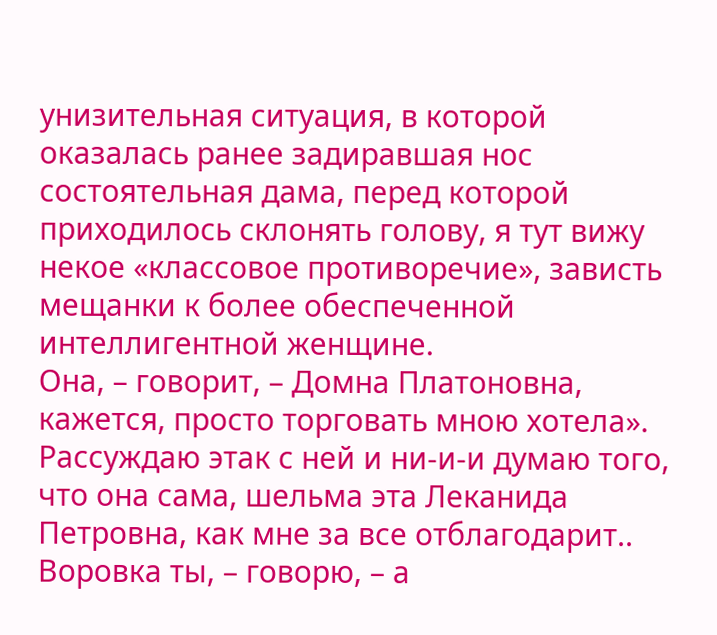унизительная ситуация, в которой оказалась ранее задиравшая нос состоятельная дама, перед которой приходилось склонять голову, я тут вижу некое «классовое противоречие», зависть мещанки к более обеспеченной интеллигентной женщине.
Она, – говорит, – Домна Платоновна, кажется, просто торговать мною хотела».
Рассуждаю этак с ней и ни-и-и думаю того, что она сама, шельма эта Леканида Петровна, как мне за все отблагодарит..
Воровка ты, – говорю, – а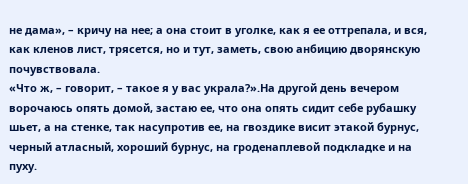не дама», – кричу на нее; а она стоит в уголке, как я ее оттрепала, и вся, как кленов лист, трясется, но и тут, заметь, свою анбицию дворянскую почувствовала.
«Что ж, – говорит, – такое я у вас украла?».На другой день вечером ворочаюсь опять домой, застаю ее, что она опять сидит себе рубашку шьет, а на стенке, так насупротив ее, на гвоздике висит этакой бурнус, черный атласный, хороший бурнус, на гроденаплевой подкладке и на пуху.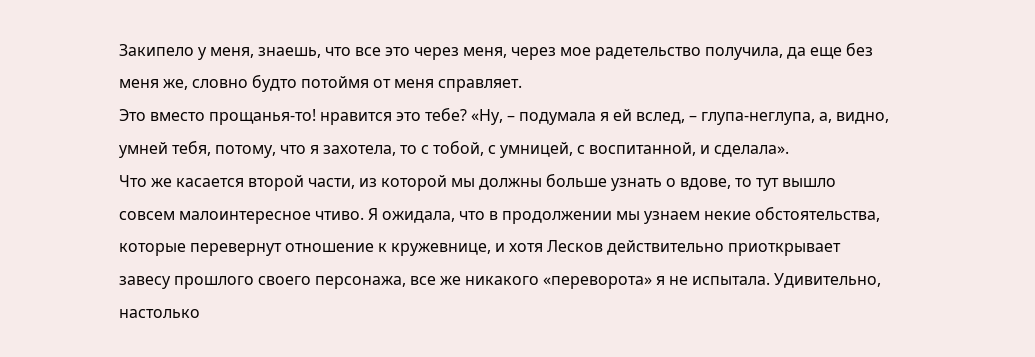Закипело у меня, знаешь, что все это через меня, через мое радетельство получила, да еще без меня же, словно будто потоймя от меня справляет.
Это вместо прощанья-то! нравится это тебе? «Ну, – подумала я ей вслед, – глупа-неглупа, а, видно, умней тебя, потому, что я захотела, то с тобой, с умницей, с воспитанной, и сделала».
Что же касается второй части, из которой мы должны больше узнать о вдове, то тут вышло совсем малоинтересное чтиво. Я ожидала, что в продолжении мы узнаем некие обстоятельства, которые перевернут отношение к кружевнице, и хотя Лесков действительно приоткрывает завесу прошлого своего персонажа, все же никакого «переворота» я не испытала. Удивительно, настолько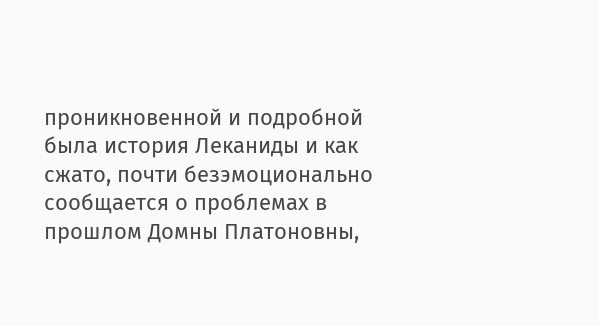проникновенной и подробной была история Леканиды и как сжато, почти безэмоционально сообщается о проблемах в прошлом Домны Платоновны,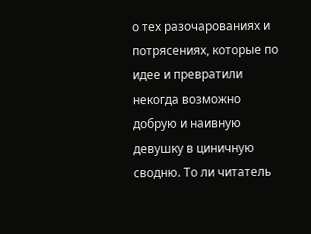о тех разочарованиях и потрясениях, которые по идее и превратили некогда возможно добрую и наивную девушку в циничную сводню. То ли читатель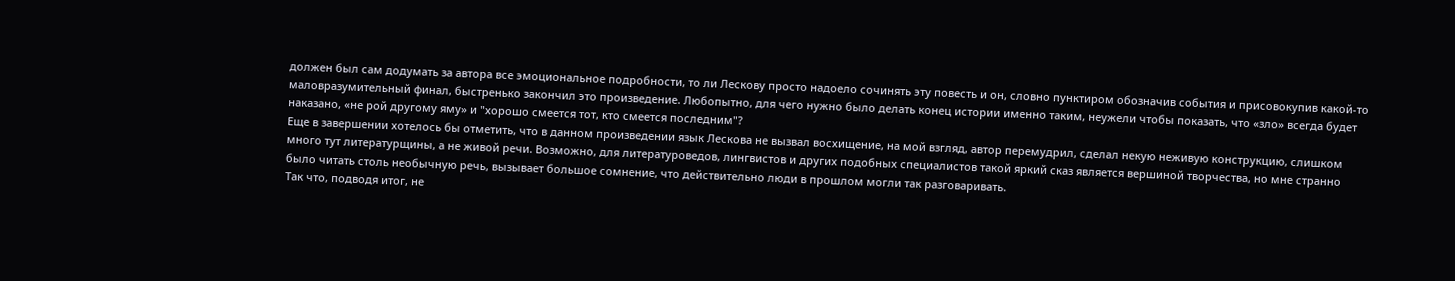должен был сам додумать за автора все эмоциональное подробности, то ли Лескову просто надоело сочинять эту повесть и он, словно пунктиром обозначив события и присовокупив какой-то маловразумительный финал, быстренько закончил это произведение. Любопытно, для чего нужно было делать конец истории именно таким, неужели чтобы показать, что «зло» всегда будет наказано, «не рой другому яму» и "хорошо смеется тот, кто смеется последним"?
Еще в завершении хотелось бы отметить, что в данном произведении язык Лескова не вызвал восхищение, на мой взгляд, автор перемудрил, сделал некую неживую конструкцию, слишком много тут литературщины, а не живой речи. Возможно, для литературоведов, лингвистов и других подобных специалистов такой яркий сказ является вершиной творчества, но мне странно было читать столь необычную речь, вызывает большое сомнение, что действительно люди в прошлом могли так разговаривать.
Так что, подводя итог, не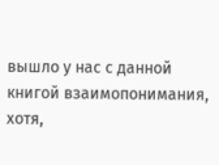вышло у нас с данной книгой взаимопонимания, хотя,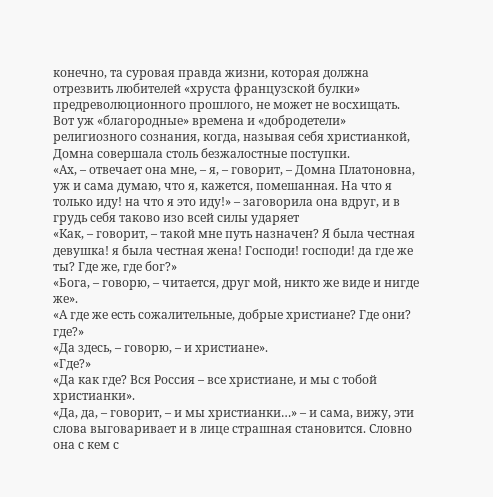конечно, та суровая правда жизни, которая должна отрезвить любителей «хруста французской булки» предреволюционного прошлого, не может не восхищать. Вот уж «благородные» времена и «добродетели» религиозного сознания, когда, называя себя христианкой, Домна совершала столь безжалостные поступки.
«Ах, – отвечает она мне, – я, – говорит, – Домна Платоновна, уж и сама думаю, что я, кажется, помешанная. На что я только иду! на что я это иду!» – заговорила она вдруг, и в грудь себя таково изо всей силы ударяет
«Как, – говорит, – такой мне путь назначен? Я была честная девушка! я была честная жена! Господи! господи! да где же ты? Где же, где бог?»
«Бога, – говорю, – читается, друг мой, никто же виде и нигде же».
«А где же есть сожалительные, добрые христиане? Где они? где?»
«Да здесь, – говорю, – и христиане».
«Где?»
«Да как где? Вся Россия – все христиане, и мы с тобой христианки».
«Да, да, – говорит, – и мы христианки…» – и сама, вижу, эти слова выговаривает и в лице страшная становится. Словно она с кем с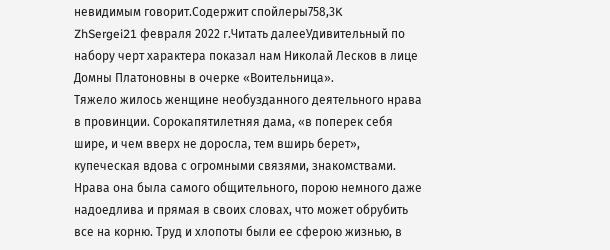невидимым говорит.Содержит спойлеры758,3K
ZhSergei21 февраля 2022 г.Читать далееУдивительный по набору черт характера показал нам Николай Лесков в лице Домны Платоновны в очерке «Воительница».
Тяжело жилось женщине необузданного деятельного нрава в провинции. Сорокапятилетняя дама, «в поперек себя шире, и чем вверх не доросла, тем вширь берет», купеческая вдова с огромными связями, знакомствами. Нрава она была самого общительного, порою немного даже надоедлива и прямая в своих словах, что может обрубить все на корню. Труд и хлопоты были ее сферою жизнью, в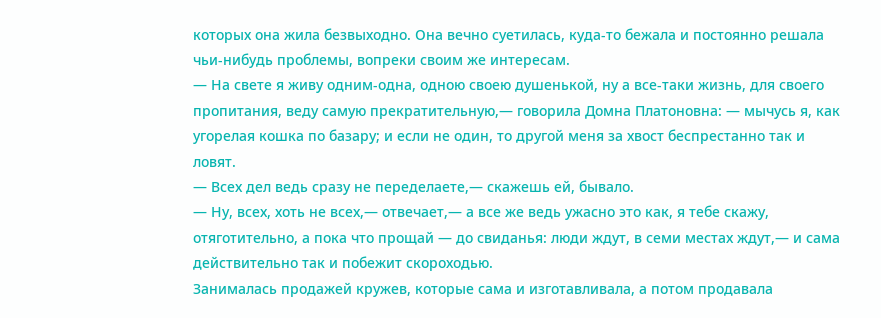которых она жила безвыходно. Она вечно суетилась, куда-то бежала и постоянно решала чьи-нибудь проблемы, вопреки своим же интересам.
— На свете я живу одним-одна, одною своею душенькой, ну а все-таки жизнь, для своего пропитания, веду самую прекратительную,— говорила Домна Платоновна: — мычусь я, как угорелая кошка по базару; и если не один, то другой меня за хвост беспрестанно так и ловят.
— Всех дел ведь сразу не переделаете,— скажешь ей, бывало.
— Ну, всех, хоть не всех,— отвечает,— а все же ведь ужасно это как, я тебе скажу, отяготительно, а пока что прощай — до свиданья: люди ждут, в семи местах ждут,— и сама действительно так и побежит скороходью.
Занималась продажей кружев, которые сама и изготавливала, а потом продавала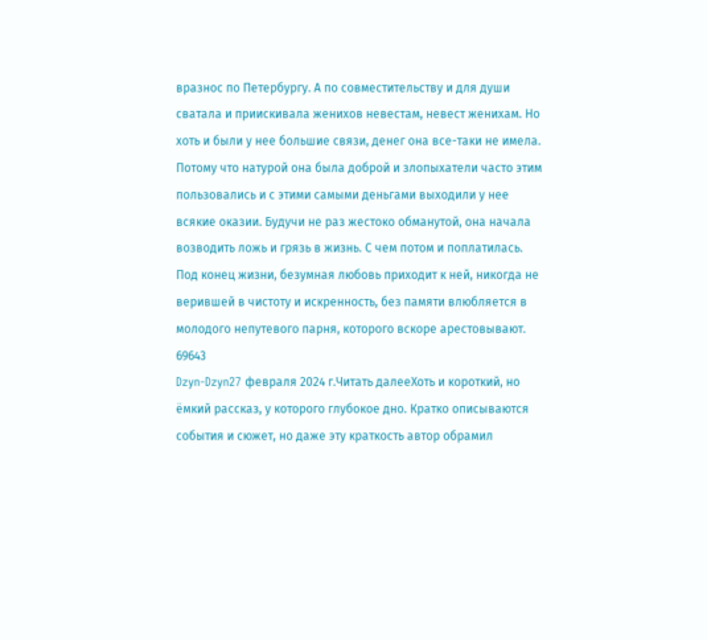вразнос по Петербургу. А по совместительству и для души сватала и приискивала женихов невестам, невест женихам. Но хоть и были у нее большие связи, денег она все-таки не имела. Потому что натурой она была доброй и злопыхатели часто этим пользовались и с этими самыми деньгами выходили у нее всякие оказии. Будучи не раз жестоко обманутой, она начала возводить ложь и грязь в жизнь. С чем потом и поплатилась.
Под конец жизни, безумная любовь приходит к ней, никогда не верившей в чистоту и искренность, без памяти влюбляется в молодого непутевого парня, которого вскоре арестовывают.
69643
Dzyn-Dzyn27 февраля 2024 г.Читать далееХоть и короткий, но ёмкий рассказ, у которого глубокое дно. Кратко описываются события и сюжет, но даже эту краткость автор обрамил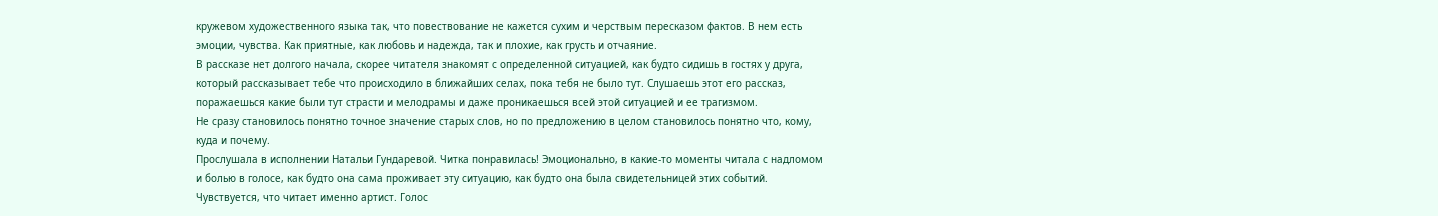кружевом художественного языка так, что повествование не кажется сухим и черствым пересказом фактов. В нем есть эмоции, чувства. Как приятные, как любовь и надежда, так и плохие, как грусть и отчаяние.
В рассказе нет долгого начала, скорее читателя знакомят с определенной ситуацией, как будто сидишь в гостях у друга, который рассказывает тебе что происходило в ближайших селах, пока тебя не было тут. Слушаешь этот его рассказ, поражаешься какие были тут страсти и мелодрамы и даже проникаешься всей этой ситуацией и ее трагизмом.
Не сразу становилось понятно точное значение старых слов, но по предложению в целом становилось понятно что, кому, куда и почему.
Прослушала в исполнении Натальи Гундаревой. Читка понравилась! Эмоционально, в какие-то моменты читала с надломом и болью в голосе, как будто она сама проживает эту ситуацию, как будто она была свидетельницей этих событий. Чувствуется, что читает именно артист. Голос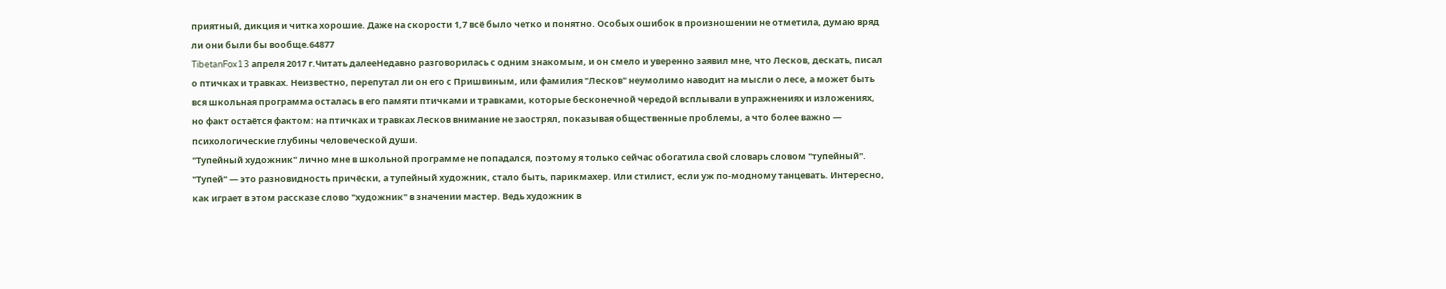приятный, дикция и читка хорошие. Даже на скорости 1,7 всё было четко и понятно. Особых ошибок в произношении не отметила, думаю вряд ли они были бы вообще.64877
TibetanFox13 апреля 2017 г.Читать далееНедавно разговорилась с одним знакомым, и он смело и уверенно заявил мне, что Лесков, дескать, писал о птичках и травках. Неизвестно, перепутал ли он его с Пришвиным, или фамилия "Лесков" неумолимо наводит на мысли о лесе, а может быть вся школьная программа осталась в его памяти птичками и травками, которые бесконечной чередой всплывали в упражнениях и изложениях, но факт остаётся фактом: на птичках и травках Лесков внимание не заострял, показывая общественные проблемы, а что более важно — психологические глубины человеческой души.
"Тупейный художник" лично мне в школьной программе не попадался, поэтому я только сейчас обогатила свой словарь словом "тупейный". "Тупей" — это разновидность причёски, а тупейный художник, стало быть, парикмахер. Или стилист, если уж по-модному танцевать. Интересно, как играет в этом рассказе слово "художник" в значении мастер. Ведь художник в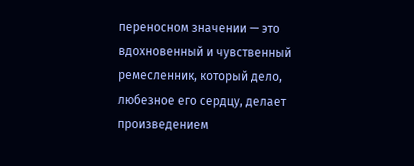переносном значении — это вдохновенный и чувственный ремесленник, который дело, любезное его сердцу, делает произведением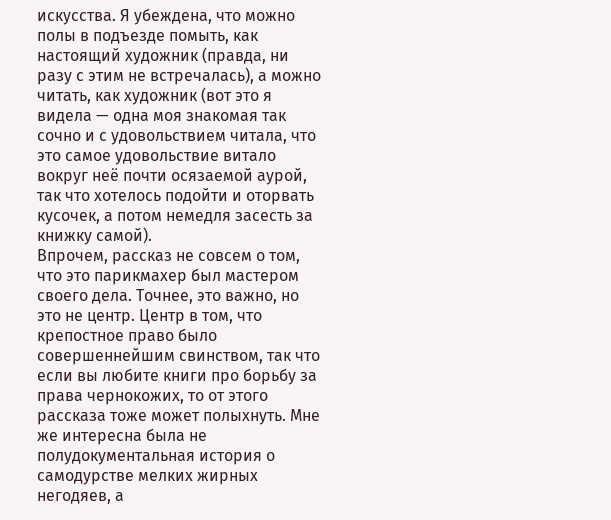искусства. Я убеждена, что можно полы в подъезде помыть, как настоящий художник (правда, ни разу с этим не встречалась), а можно читать, как художник (вот это я видела — одна моя знакомая так сочно и с удовольствием читала, что это самое удовольствие витало вокруг неё почти осязаемой аурой, так что хотелось подойти и оторвать кусочек, а потом немедля засесть за книжку самой).
Впрочем, рассказ не совсем о том, что это парикмахер был мастером своего дела. Точнее, это важно, но это не центр. Центр в том, что крепостное право было совершеннейшим свинством, так что если вы любите книги про борьбу за права чернокожих, то от этого рассказа тоже может полыхнуть. Мне же интересна была не полудокументальная история о самодурстве мелких жирных негодяев, а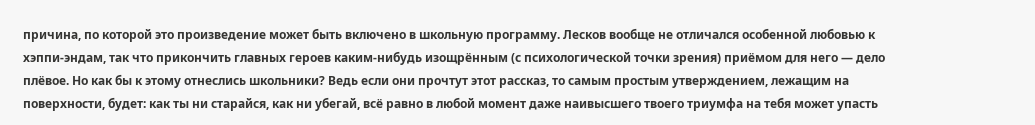причина, по которой это произведение может быть включено в школьную программу. Лесков вообще не отличался особенной любовью к хэппи-эндам, так что прикончить главных героев каким-нибудь изощрённым (с психологической точки зрения) приёмом для него — дело плёвое. Но как бы к этому отнеслись школьники? Ведь если они прочтут этот рассказ, то самым простым утверждением, лежащим на поверхности, будет: как ты ни старайся, как ни убегай, всё равно в любой момент даже наивысшего твоего триумфа на тебя может упасть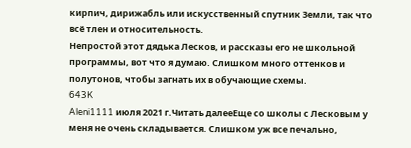кирпич, дирижабль или искусственный спутник Земли, так что всё тлен и относительность.
Непростой этот дядька Лесков, и рассказы его не школьной программы, вот что я думаю. Слишком много оттенков и полутонов, чтобы загнать их в обучающие схемы.
643K
Aleni1111 июля 2021 г.Читать далееЕще со школы с Лесковым у меня не очень складывается. Слишком уж все печально,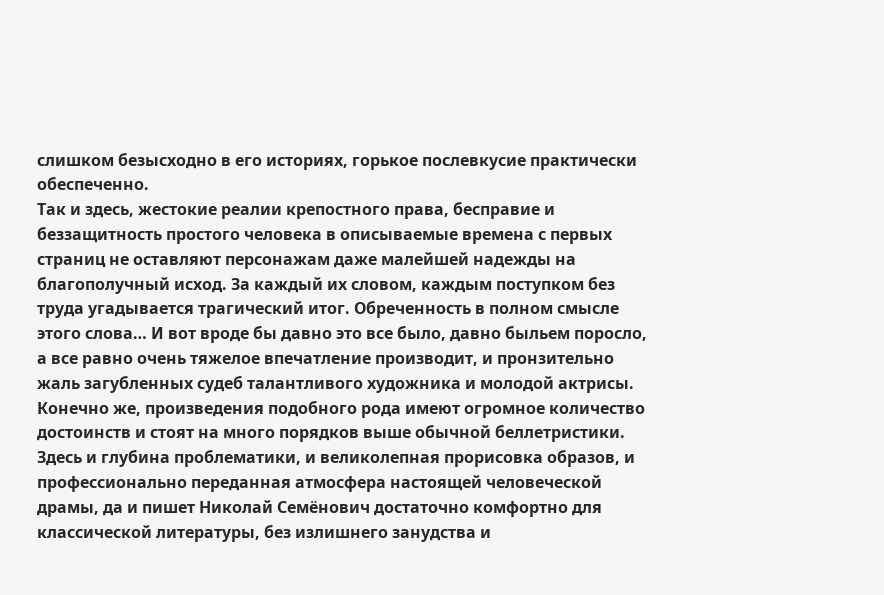слишком безысходно в его историях, горькое послевкусие практически обеспеченно.
Так и здесь, жестокие реалии крепостного права, бесправие и беззащитность простого человека в описываемые времена с первых страниц не оставляют персонажам даже малейшей надежды на благополучный исход. За каждый их словом, каждым поступком без труда угадывается трагический итог. Обреченность в полном смысле этого слова… И вот вроде бы давно это все было, давно быльем поросло, а все равно очень тяжелое впечатление производит, и пронзительно жаль загубленных судеб талантливого художника и молодой актрисы.
Конечно же, произведения подобного рода имеют огромное количество достоинств и стоят на много порядков выше обычной беллетристики. Здесь и глубина проблематики, и великолепная прорисовка образов, и профессионально переданная атмосфера настоящей человеческой драмы, да и пишет Николай Семёнович достаточно комфортно для классической литературы, без излишнего занудства и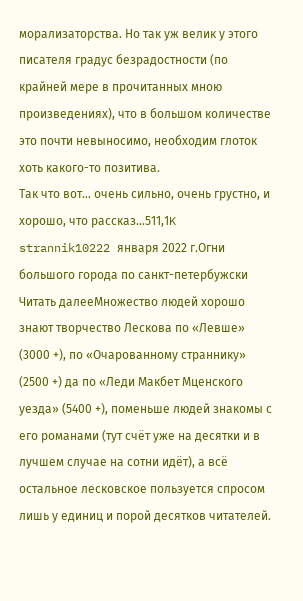морализаторства. Но так уж велик у этого писателя градус безрадостности (по крайней мере в прочитанных мною произведениях), что в большом количестве это почти невыносимо, необходим глоток хоть какого-то позитива.
Так что вот… очень сильно, очень грустно, и хорошо, что рассказ…511,1K
strannik10222 января 2022 г.Огни большого города по санкт-петербужски
Читать далееМножество людей хорошо знают творчество Лескова по «Левше» (3000 +), по «Очарованному страннику» (2500 +) да по «Леди Макбет Мценского уезда» (5400 +), поменьше людей знакомы с его романами (тут счёт уже на десятки и в лучшем случае на сотни идёт), а всё остальное лесковское пользуется спросом лишь у единиц и порой десятков читателей.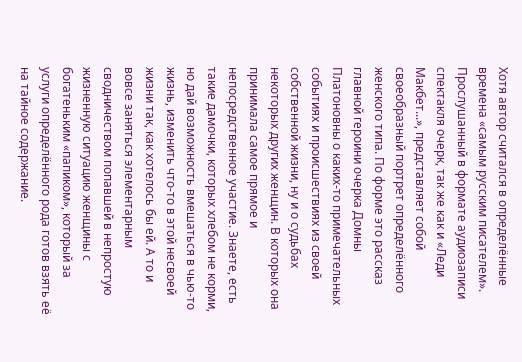Хотя автор считался в определённые времена «самым русским писателем».
Прослушанный в формате аудиозаписи спектакля очерк, так же как и «Леди Макбет...», представляет собой своеобразный портрет определённого женского типа. По форме это рассказ главной героини очерка Домны Платоновны о каких-то примечательных событиях и происшествиях из своей собственной жизни, ну и о судьбах некоторых других женщин. В которых она принимала самое прямое и непосредственное участие. Знаете, есть такие дамочки, которых хлебом не корми, но дай возможность вмешаться в чью-то жизнь, изменить что-то в этой несвоей жизни так, как хотелось бы ей. А то и вовсе заняться элементарным сводничеством попавшей в непростую жизненную ситуацию женщины с богатеньким «папиком», который за услуги определённого рода готов взять её на тайное содержание.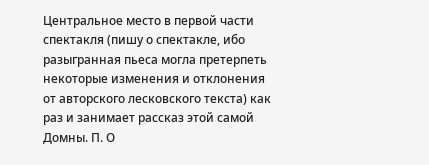Центральное место в первой части спектакля (пишу о спектакле, ибо разыгранная пьеса могла претерпеть некоторые изменения и отклонения от авторского лесковского текста) как раз и занимает рассказ этой самой Домны. П. О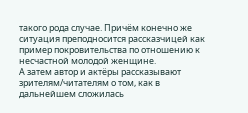такого рода случае. Причём конечно же ситуация преподносится рассказчицей как пример покровительства по отношению к несчастной молодой женщине.
А затем автор и актёры рассказывают зрителям/читателям о том, как в дальнейшем сложилась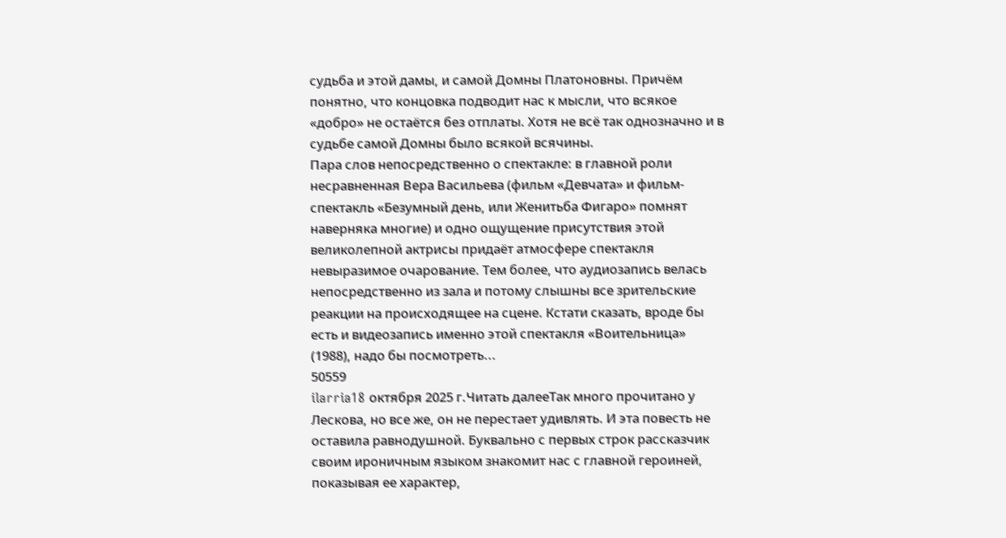судьба и этой дамы, и самой Домны Платоновны. Причём понятно, что концовка подводит нас к мысли, что всякое «добро» не остаётся без отплаты. Хотя не всё так однозначно и в судьбе самой Домны было всякой всячины.
Пара слов непосредственно о спектакле: в главной роли несравненная Вера Васильева (фильм «Девчата» и фильм-спектакль «Безумный день, или Женитьба Фигаро» помнят наверняка многие) и одно ощущение присутствия этой великолепной актрисы придаёт атмосфере спектакля невыразимое очарование. Тем более, что аудиозапись велась непосредственно из зала и потому слышны все зрительские реакции на происходящее на сцене. Кстати сказать, вроде бы есть и видеозапись именно этой спектакля «Воительница» (1988), надо бы посмотреть...
50559
ilarria18 октября 2025 г.Читать далееТак много прочитано у Лескова, но все же, он не перестает удивлять. И эта повесть не оставила равнодушной. Буквально с первых строк рассказчик своим ироничным языком знакомит нас с главной героиней, показывая ее характер,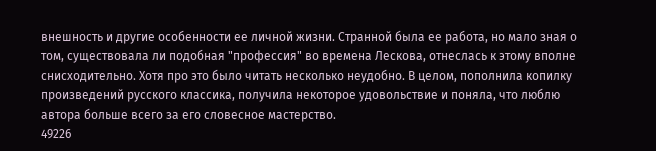внешность и другие особенности ее личной жизни. Странной была ее работа, но мало зная о том, существовала ли подобная "профессия" во времена Лескова, отнеслась к этому вполне снисходительно. Хотя про это было читать несколько неудобно. В целом, пополнила копилку произведений русского классика, получила некоторое удовольствие и поняла, что люблю автора больше всего за его словесное мастерство.
49226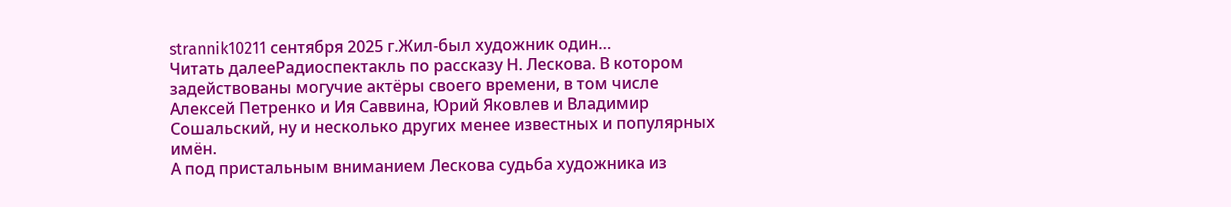strannik10211 сентября 2025 г.Жил-был художник один…
Читать далееРадиоспектакль по рассказу Н. Лескова. В котором задействованы могучие актёры своего времени, в том числе Алексей Петренко и Ия Саввина, Юрий Яковлев и Владимир Сошальский, ну и несколько других менее известных и популярных имён.
А под пристальным вниманием Лескова судьба художника из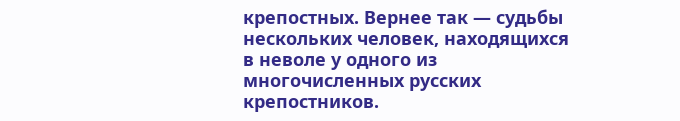крепостных. Вернее так — судьбы нескольких человек, находящихся в неволе у одного из многочисленных русских крепостников.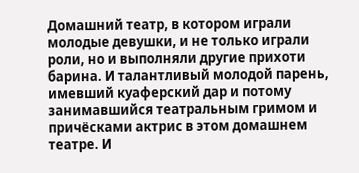Домашний театр, в котором играли молодые девушки, и не только играли роли, но и выполняли другие прихоти барина. И талантливый молодой парень, имевший куаферский дар и потому занимавшийся театральным гримом и причёсками актрис в этом домашнем театре. И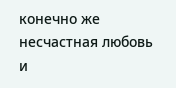конечно же несчастная любовь и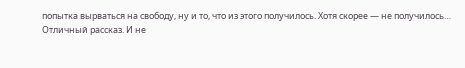попытка вырваться на свободу, ну и то, что из этого получилось. Хотя скорее — не получилось…
Отличный рассказ. И не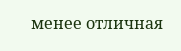менее отличная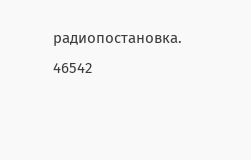радиопостановка.
46542